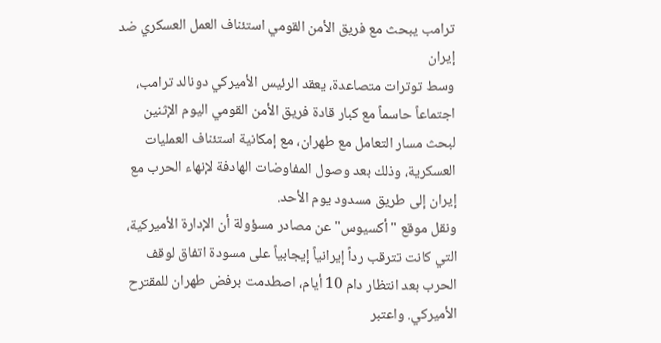ترامب يبحث مع فريق الأمن القومي استئناف العمل العسكري ضد إيران
وسط توترات متصاعدة، يعقد الرئيس الأميركي دونالد ترامب، اجتماعاً حاسماً مع كبار قادة فريق الأمن القومي اليوم الإثنين لبحث مسار التعامل مع طهران، مع إمكانية استئناف العمليات العسكرية، وذلك بعد وصول المفاوضات الهادفة لإنهاء الحرب مع إيران إلى طريق مسدود يوم الأحد.
ونقل موقع "أكسيوس" عن مصادر مسؤولة أن الإدارة الأميركية، التي كانت تترقب رداً إيرانياً إيجابياً على مسودة اتفاق لوقف الحرب بعد انتظار دام 10 أيام، اصطدمت برفض طهران للمقترح الأميركي. واعتبر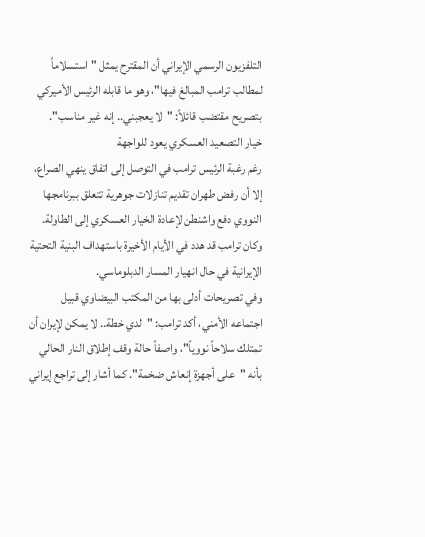التلفزيون الرسمي الإيراني أن المقترح يمثل "استسلاماً لمطالب ترامب المبالغ فيها"، وهو ما قابله الرئيس الأميركي بتصريح مقتضب قائلاً: "لا يعجبني.. إنه غير مناسب".
خيار التصعيد العسكري يعود للواجهة
رغم رغبة الرئيس ترامب في التوصل إلى اتفاق ينهي الصراع، إلا أن رفض طهران تقديم تنازلات جوهرية تتعلق ببرنامجها النووي دفع واشنطن لإعادة الخيار العسكري إلى الطاولة. وكان ترامب قد هدد في الأيام الأخيرة باستهداف البنية التحتية الإيرانية في حال انهيار المسار الدبلوماسي.
وفي تصريحات أدلى بها من المكتب البيضاوي قبيل اجتماعه الأمني، أكد ترامب: "لدي خطة.. لا يمكن لإيران أن تمتلك سلاحاً نووياً"، واصفاً حالة وقف إطلاق النار الحالي بأنه "على أجهزة إنعاش ضخمة". كما أشار إلى تراجع إيراني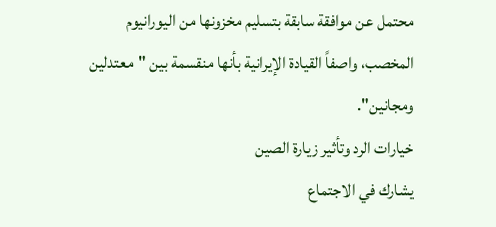محتمل عن موافقة سابقة بتسليم مخزونها من اليورانيوم المخصب، واصفاً القيادة الإيرانية بأنها منقسمة بين "معتدلين ومجانين".
خيارات الرد وتأثير زيارة الصين
يشارك في الاجتماع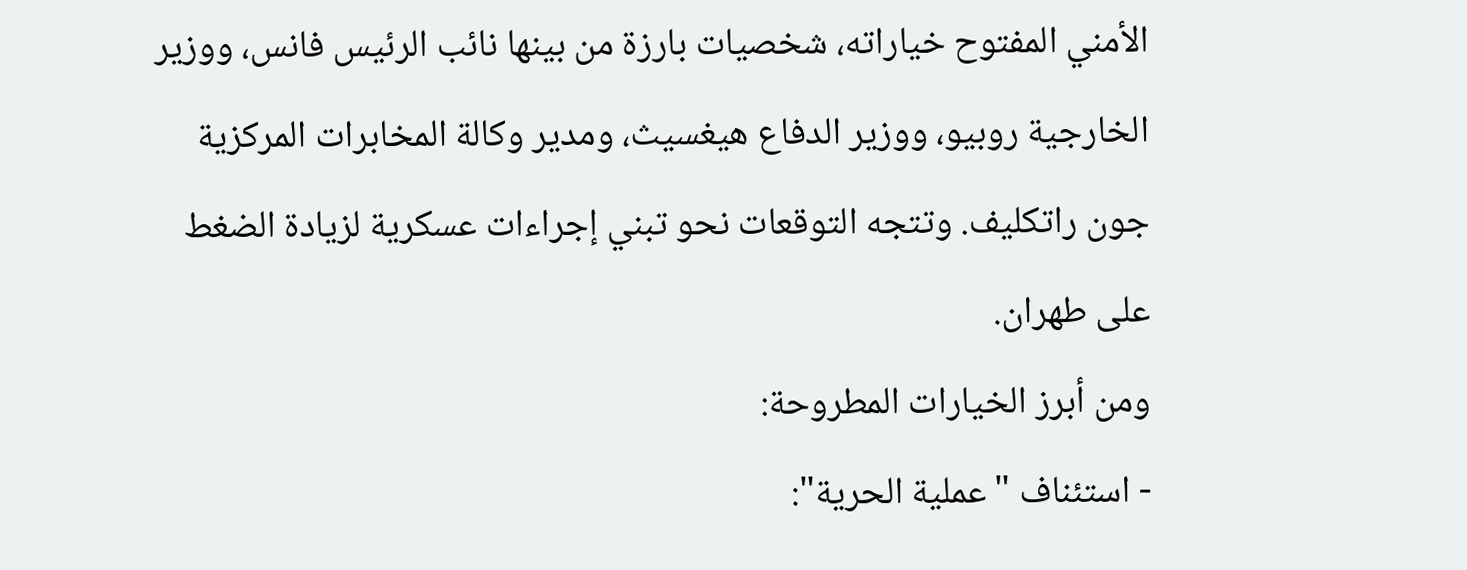الأمني المفتوح خياراته، شخصيات بارزة من بينها نائب الرئيس فانس، ووزير الخارجية روبيو، ووزير الدفاع هيغسيث، ومدير وكالة المخابرات المركزية جون راتكليف. وتتجه التوقعات نحو تبني إجراءات عسكرية لزيادة الضغط على طهران.
ومن أبرز الخيارات المطروحة:
- استئناف "عملية الحرية":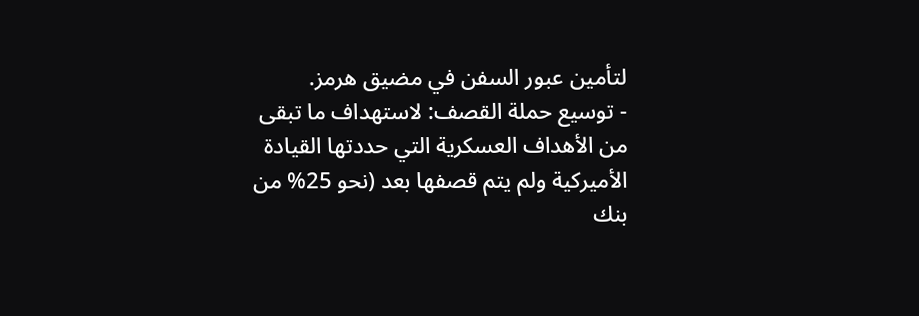لتأمين عبور السفن في مضيق هرمز.
- توسيع حملة القصف: لاستهداف ما تبقى من الأهداف العسكرية التي حددتها القيادة الأميركية ولم يتم قصفها بعد (نحو 25% من بنك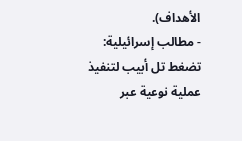الأهداف).
- مطالب إسرائيلية: تضغط تل أبيب لتنفيذ عملية نوعية عبر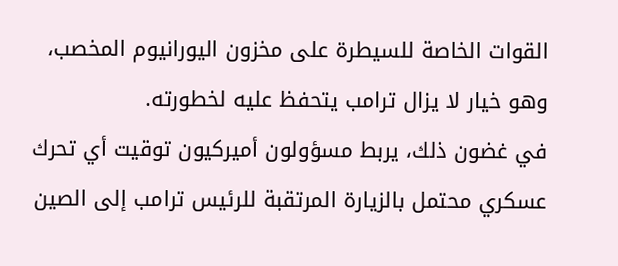القوات الخاصة للسيطرة على مخزون اليورانيوم المخصب، وهو خيار لا يزال ترامب يتحفظ عليه لخطورته.
في غضون ذلك، يربط مسؤولون أميركيون توقيت أي تحرك عسكري محتمل بالزيارة المرتقبة للرئيس ترامب إلى الصين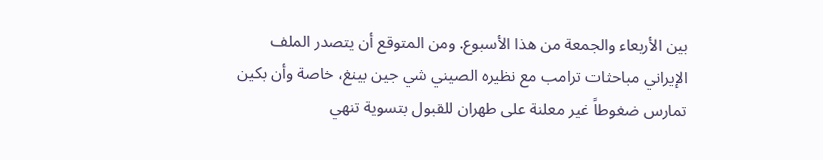بين الأربعاء والجمعة من هذا الأسبوع. ومن المتوقع أن يتصدر الملف الإيراني مباحثات ترامب مع نظيره الصيني شي جين بينغ، خاصة وأن بكين تمارس ضغوطاً غير معلنة على طهران للقبول بتسوية تنهي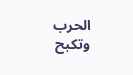الحرب وتكبح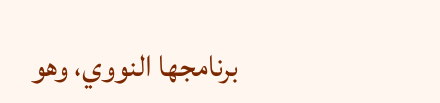برنامجها النووي، وهو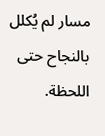مسار لم يُكلل بالنجاح حتى اللحظة.